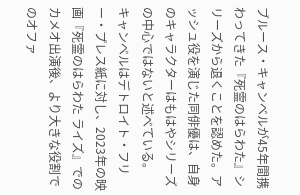ブルース・キャンベルが45年間携わってきた『死霊のはらわた』シリーズから退くことを認めた。アッシュ役を演じた同俳優は、自身のキャラクターはもはやシリーズの中心ではないと述べている。
キャンベルはデトロイト・フリー・プレス紙に対し、2023年の映画『死霊のはらわた ライズ』でのカメオ出演後、より大きな役割でのオファ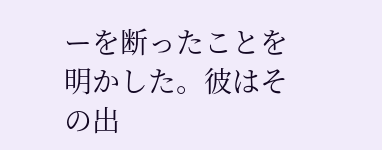ーを断ったことを明かした。彼はその出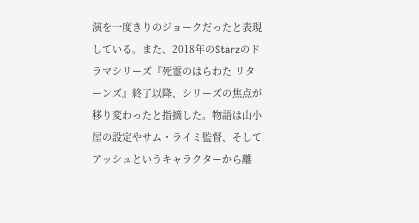演を一度きりのジョークだったと表現している。また、2018年のStarzのドラマシリーズ『死霊のはらわた リターンズ』終了以降、シリーズの焦点が移り変わったと指摘した。物語は山小屋の設定やサム・ライミ監督、そしてアッシュというキャラクターから離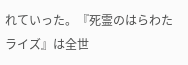れていった。『死霊のはらわた ライズ』は全世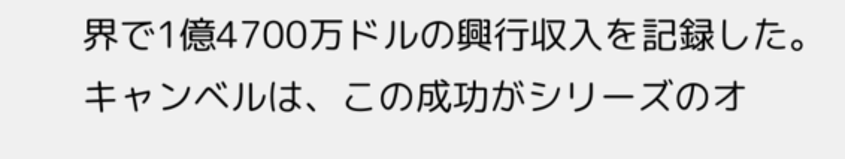界で1億4700万ドルの興行収入を記録した。キャンベルは、この成功がシリーズのオ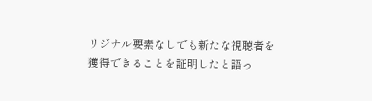リジナル要素なしでも新たな視聴者を獲得できることを証明したと語っ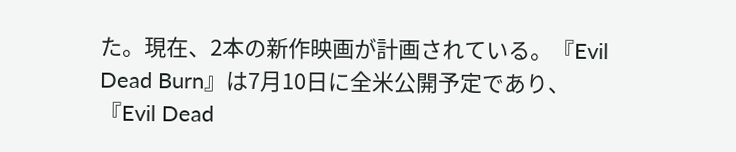た。現在、2本の新作映画が計画されている。『Evil Dead Burn』は7月10日に全米公開予定であり、『Evil Dead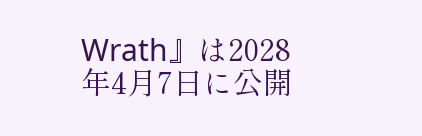Wrath』は2028年4月7日に公開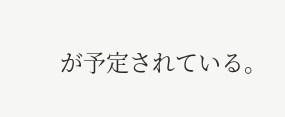が予定されている。